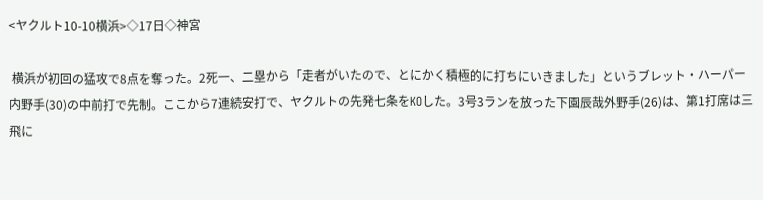<ヤクルト10-10横浜>◇17日◇神宮

 横浜が初回の猛攻で8点を奪った。2死一、二塁から「走者がいたので、とにかく積極的に打ちにいきました」というブレット・ハーパー内野手(30)の中前打で先制。ここから7連続安打で、ヤクルトの先発七条をKOした。3号3ランを放った下園辰哉外野手(26)は、第1打席は三飛に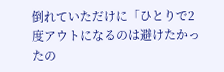倒れていただけに「ひとりで2度アウトになるのは避けたかったの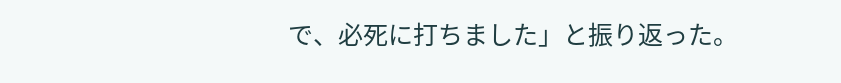で、必死に打ちました」と振り返った。